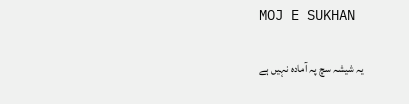MOJ E SUKHAN

یہ شیشہ سچ پہ آمادہ نہیں ہے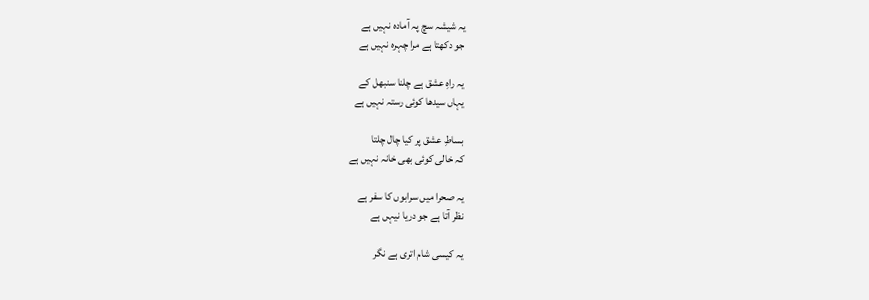یہ شیشہ سچ پہ آمادہ نہیں ہے
جو دکھتا ہے مرا چہرہ نہیں ہے

یہ راہِ عشق ہے چلنا سنبھل کے
یہاں سیدھا کوئی رستہ نہیں ہے

بساطِ عشق پر کیا چال چلتا
کہ خالی کوئی بھی خانہ نہیں ہے

یہ صحرا میں سرابوں کا سفر ہے
نظر آتا ہے جو دریا نیہں ہے

یہ کیسی شام اتری ہے نگر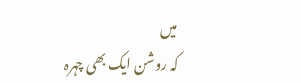میں
کہ روشن ایک بھی چہرہ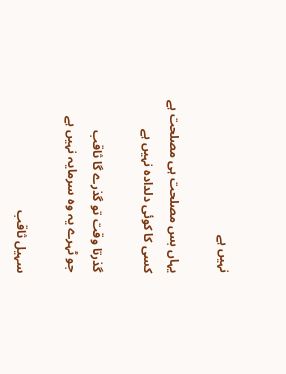نہیں ہے

یہاں بس مصلحت ہی مصلحت ہے
کسی کا کوئی دلدادہ نہیں ہے

گذرتا وقت تو گذرے گا ثاقب
جو ٹہرے یہ وہ سرمایہ نہیں ہے

سہیل ثاقب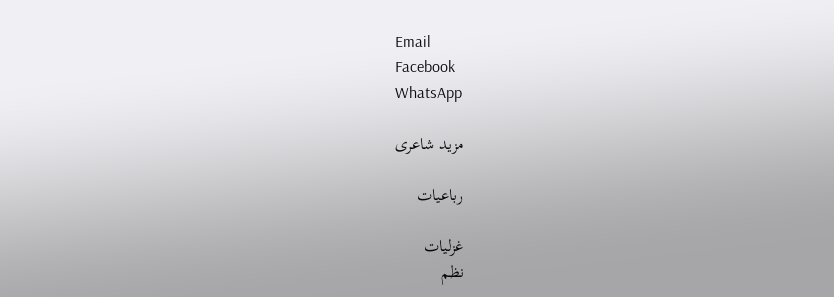Email
Facebook
WhatsApp

مزید شاعری

رباعیات

غزلیات
نظم